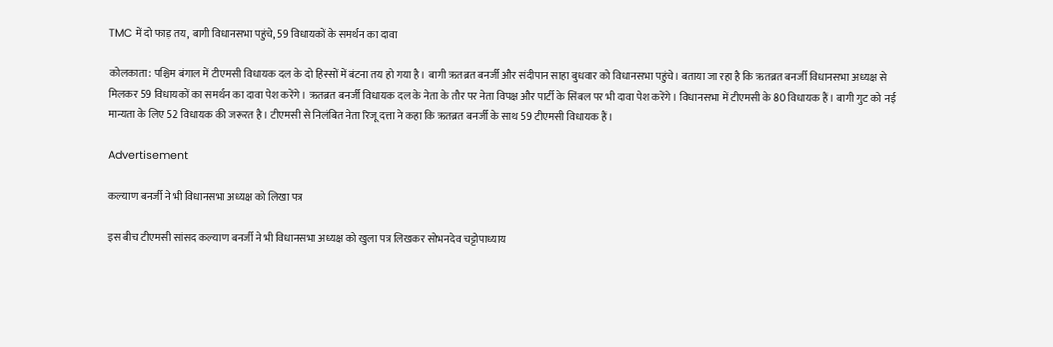TMC में दो फाड़ तय, बागी विधानसभा पहुंचे, 59 विधायकों के समर्थन का दावा

कोलकाता: पश्चिम बंगाल में टीएमसी विधायक दल के दो हिस्सों में बंटना तय हो गया है। बागी ऋतब्रत बनर्जी और संदीपान साहा बुधवार को विधानसभा पहुंचे। बताया जा रहा है कि ऋतब्रत बनर्जी विधानसभा अध्यक्ष से मिलकर 59 विधायकों का समर्थन का दावा पेश करेंगे। ऋतब्रत बनर्जी विधायक दल के नेता के तौर पर नेता विपक्ष और पार्टी के सिंबल पर भी दावा पेश करेंगे। विधानसभा में टीएमसी के 80 विधायक हैं। बागी गुट को नई मान्यता के लिए 52 विधायक की जरूरत है। टीएमसी से निलंबित नेता रिजू दत्ता ने कहा कि ऋतब्रत बनर्जी के साथ 59 टीएमसी विधायक हैं।

Advertisement

कल्याण बनर्जी ने भी विधानसभा अध्यक्ष को लिखा पत्र

इस बीच टीएमसी सांसद कल्याण बनर्जी ने भी विधानसभा अध्यक्ष को खुला पत्र लिखकर सोभनदेव चट्टोपाध्याय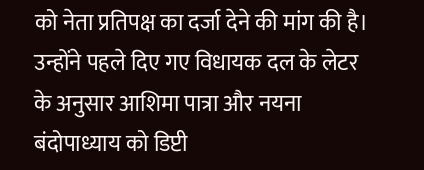को नेता प्रतिपक्ष का दर्जा देने की मांग की है। उन्होंने पहले दिए गए विधायक दल के लेटर के अनुसार आशिमा पात्रा और नयना बंदोपाध्याय को डिप्टी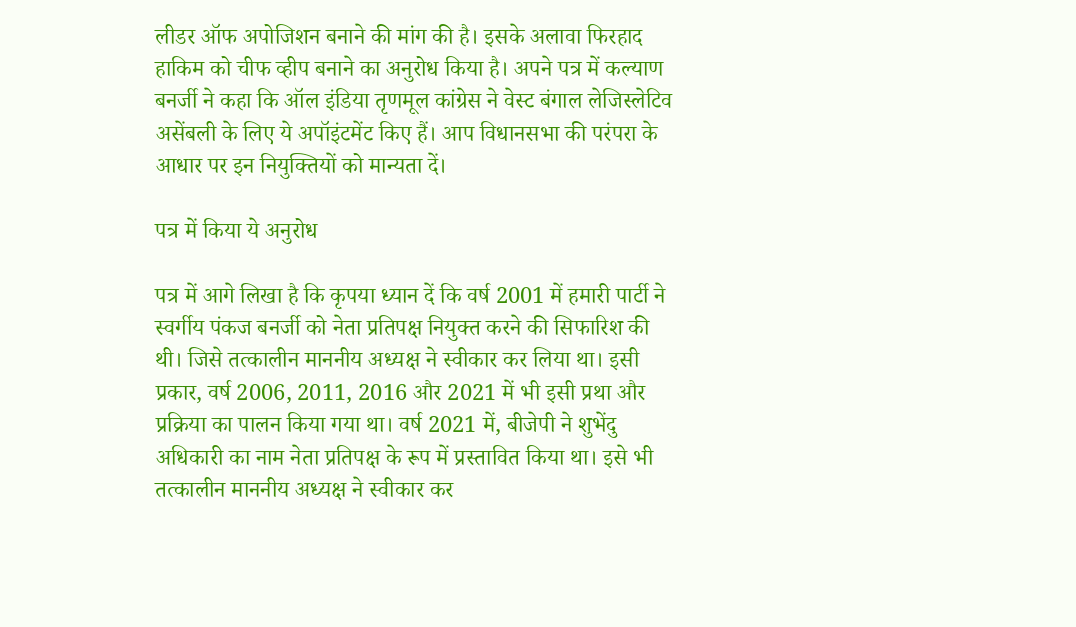लीडर ऑफ अपोजिशन बनाने की मांग की है। इसके अलावा फिरहाद हाकिम को चीफ व्हीप बनाने का अनुरोध किया है। अपने पत्र में कल्याण बनर्जी ने कहा कि ऑल इंडिया तृणमूल कांग्रेस ने वेस्ट बंगाल लेजिस्लेटिव असेंबली के लिए ये अपॉइंटमेंट किए हैं। आप विधानसभा की परंपरा के आधार पर इन नियुक्तियों को मान्यता दें।

पत्र में किया ये अनुरोध

पत्र में आगे लिखा है कि कृपया ध्यान दें कि वर्ष 2001 में हमारी पार्टी ने स्वर्गीय पंकज बनर्जी को नेता प्रतिपक्ष नियुक्त करने की सिफारिश की थी। जिसे तत्कालीन माननीय अध्यक्ष ने स्वीकार कर लिया था। इसी प्रकार, वर्ष 2006, 2011, 2016 और 2021 में भी इसी प्रथा और प्रक्रिया का पालन किया गया था। वर्ष 2021 में, बीजेपी ने शुभेंदु अधिकारी का नाम नेता प्रतिपक्ष के रूप में प्रस्तावित किया था। इसे भी तत्कालीन माननीय अध्यक्ष ने स्वीकार कर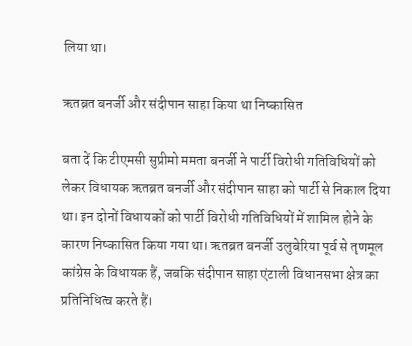लिया था।

ऋतब्रत बनर्जी और संदीपान साहा किया था निष्कासित

बता दें कि टीएमसी सुप्रीमो ममता बनर्जी ने पार्टी विरोधी गतिविधियों को लेकर विधायक ऋतब्रत बनर्जी और संदीपान साहा को पार्टी से निकाल दिया था। इन दोनों विधायकों को पार्टी विरोधी गतिविधियों में शामिल होने के कारण निष्कासित किया गया था। ऋतब्रत बनर्जी उलुबेरिया पूर्व से तृणमूल कांग्रेस के विधायक हैं, जबकि संदीपान साहा एंटाली विधानसभा क्षेत्र का प्रतिनिधित्व करते हैं।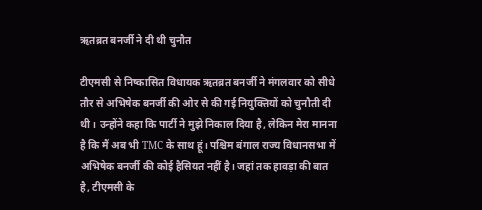ऋतब्रत बनर्जी ने दी थी चुनौत

टीएमसी से निष्कासित विधायक ऋतब्रत बनर्जी ने मंगलवार को सीधे तौर से अभिषेक बनर्जी की ओर से की गई नियुक्तियों को चुनौती दी थी। उन्होंने कहा कि पार्टी ने मुझे निकाल दिया है, लेकिन मेरा मानना है कि मैं अब भी TMC के साथ हूं। पश्चिम बंगाल राज्य विधानसभा में अभिषेक बनर्जी की कोई हैसियत नहीं है। जहां तक हावड़ा की बात है, टीएमसी के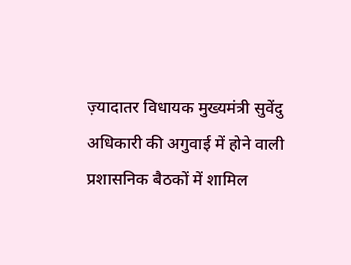ज़्यादातर विधायक मुख्यमंत्री सुवेंदु अधिकारी की अगुवाई में होने वाली प्रशासनिक बैठकों में शामिल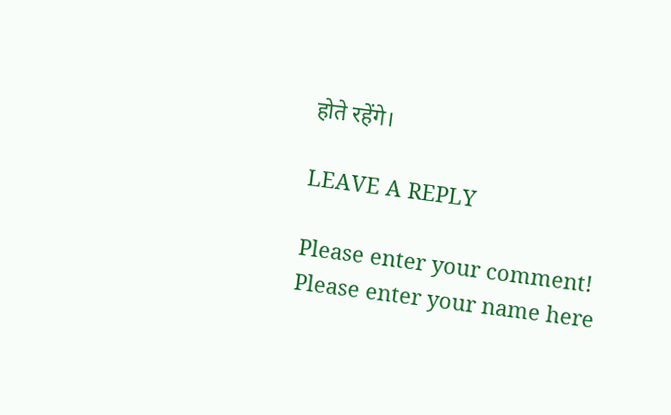होते रहेंगे।

LEAVE A REPLY

Please enter your comment!
Please enter your name here